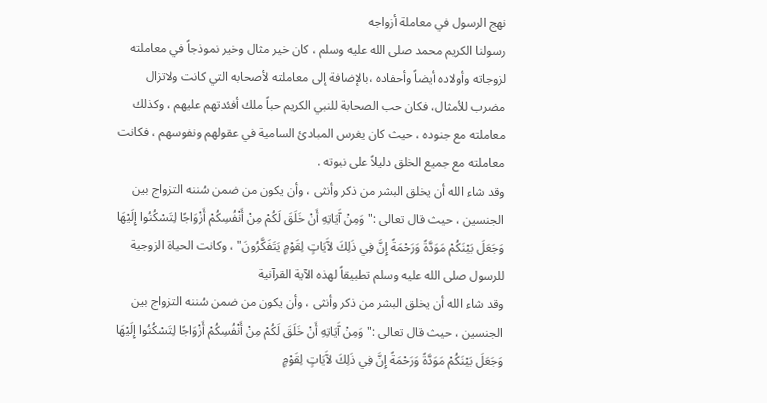نهج الرسول في معاملة أزواجه
رسولنا الكريم محمد صلى الله عليه وسلم ، كان خير مثال وخير نموذجاً في معاملته لزوجاته وأولاده أيضاً وأحفاده ،بالإضافة إلى معاملته لأصحابه التي كانت ولاتزال مضرب للأمثال، فكان حب الصحابة للنبي الكريم حباً ملك أفئدتهم عليهم ، وكذلك معاملته مع جنوده ، حيث كان يغرس المبادئ السامية في عقولهم ونفوسهم ، فكانت معاملته مع جميع الخلق دليلاً على نبوته .
وقد شاء الله أن يخلق البشر من ذكر وأنثى ، وأن يكون من ضمن سُننه التزواج بين الجنسين ، حيث قال تعالى :" وَمِنْ آَيَاتِهِ أَنْ خَلَقَ لَكُمْ مِنْ أَنْفُسِكُمْ أَزْوَاجًا لِتَسْكُنُوا إِلَيْهَا وَجَعَلَ بَيْنَكُمْ مَوَدَّةً وَرَحْمَةً إِنَّ فِي ذَلِكَ لآَيَاتٍ لِقَوْمٍ يَتَفَكَّرُونَ" ، وكانت الحياة الزوجية للرسول صلى الله عليه وسلم تطبيقاً لهذه الآية القرآنية
وقد شاء الله أن يخلق البشر من ذكر وأنثى ، وأن يكون من ضمن سُننه التزواج بين الجنسين ، حيث قال تعالى :" وَمِنْ آَيَاتِهِ أَنْ خَلَقَ لَكُمْ مِنْ أَنْفُسِكُمْ أَزْوَاجًا لِتَسْكُنُوا إِلَيْهَا وَجَعَلَ بَيْنَكُمْ مَوَدَّةً وَرَحْمَةً إِنَّ فِي ذَلِكَ لآَيَاتٍ لِقَوْمٍ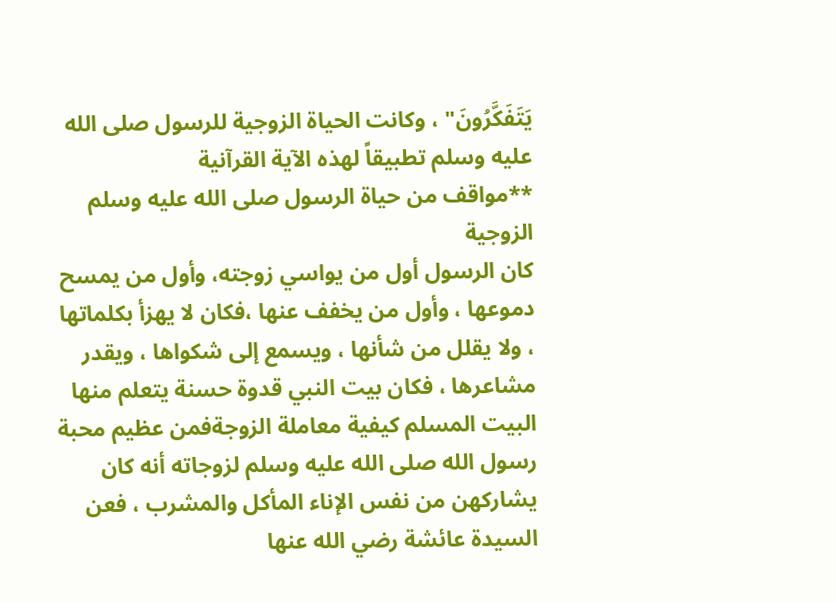يَتَفَكَّرُونَ" ، وكانت الحياة الزوجية للرسول صلى الله عليه وسلم تطبيقاً لهذه الآية القرآنية
**مواقف من حياة الرسول صلى الله عليه وسلم الزوجية
كان الرسول أول من يواسي زوجته، وأول من يمسح دموعها ، وأول من يخفف عنها ،فكان لا يهزأ بكلماتها ، ولا يقلل من شأنها ، ويسمع إلى شكواها ، ويقدر مشاعرها ، فكان بيت النبي قدوة حسنة يتعلم منها البيت المسلم كيفية معاملة الزوجةفمن عظيم محبة رسول الله صلى الله عليه وسلم لزوجاته أنه كان يشاركهن من نفس الإناء المأكل والمشرب ، فعن السيدة عائشة رضي الله عنها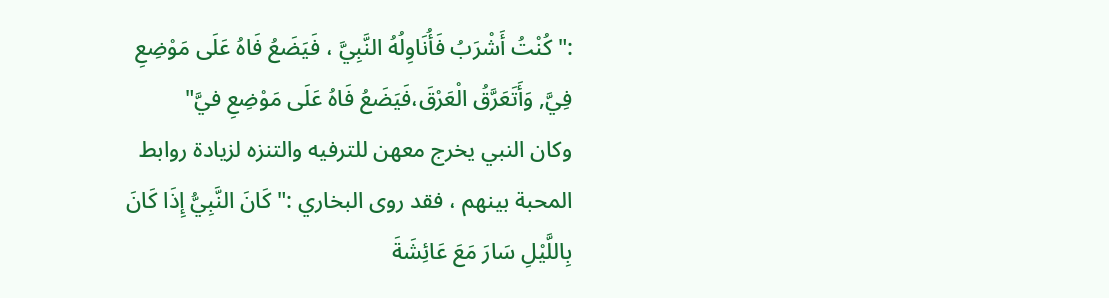:"كُنْتُ أَشْرَبُ فَأُنَاوِلُهُ النَّبِيَّ ، فَيَضَعُ فَاهُ عَلَى مَوْضِعِ فِيَّ, وَأَتَعَرَّقُ الْعَرْقَ،فَيَضَعُ فَاهُ عَلَى مَوْضِعِ فيَّ"
وكان النبي يخرج معهن للترفيه والتنزه لزيادة روابط المحبة بينهم ، فقد روى البخاري :"كَانَ النَّبِيُّ إِذَا كَانَ بِاللَّيْلِ سَارَ مَعَ عَائِشَةَ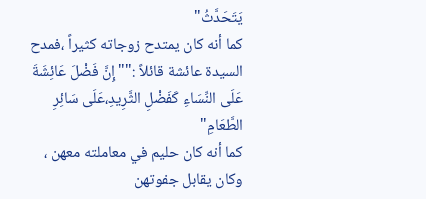يَتَحَدَّثُ"
كما أنه كان يمتدح زوجاته كثيراً ،فمدح السيدة عائشة قائلاً :""إِنَّ فَضْلَ عَائِشَةَ عَلَى النِّسَاءِ كَفَضْلِ الثَّرِيدِ،عَلَى سَائِرِ الطَّعَامِ"
كما أنه كان حليم في معاملته معهن ، وكان يقابل جفوتهن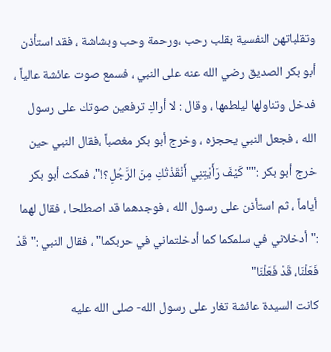وتقلباتهن النفسية بقلب رحب ،ورحمة وحب وبشاشة ، فقد استأذن أبو بكر الصديق رضي الله عنه على النبي ، فسمع صوت عائشة عالياً ، فدخل وتناولها ليلطمها ، وقال : لا أراكِ ترفعين صوتك على رسول الله ، فجعل النبي يحجزه ، وخرج أبو بكر مغصباً ،فقال النبي حين خرج أبو بكر :""كَيْفَ رَأَيْتِنِي أَنْقَذْتُكِ مِنَ الرَّجُلِ؟!"، فمكث أبو بكر أياماً ، ثم استأذن على رسول الله ، فوجدهما قد اصطلحا ، فقال لهما :" أدخلاني في سلمكما كما أدخلتماني في حربكما" ، فقال النبي :"قَدْ فَعَلْنَا، قَدْ فَعَلْنَا"
كانت السيدة عائشة تغار على رسول الله- صلى الله عليه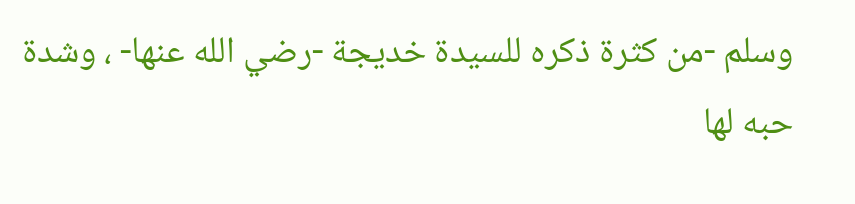وسلم -من كثرة ذكره للسيدة خديجة -رضي الله عنها- ، وشدة حبه لها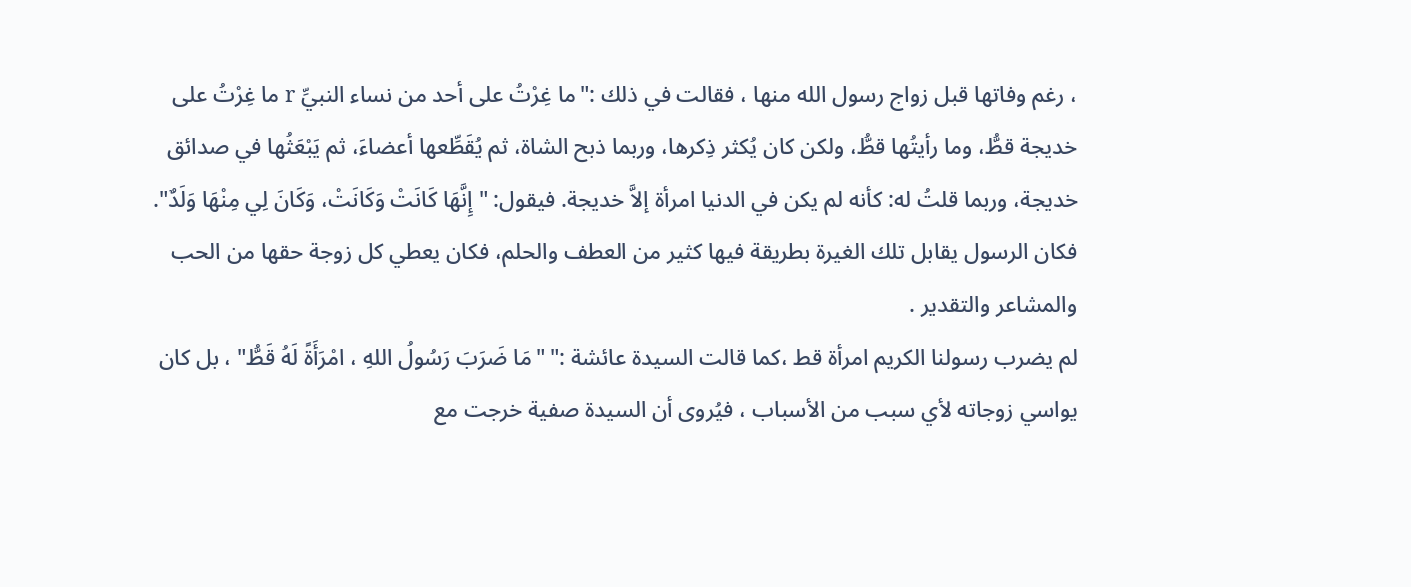، رغم وفاتها قبل زواج رسول الله منها ، فقالت في ذلك :"ما غِرْتُ على أحد من نساء النبيِّ r ما غِرْتُ على خديجة قطُّ، وما رأيتُها قطُّ، ولكن كان يُكثر ذِكرها، وربما ذبح الشاة، ثم يُقَطِّعها أعضاءَ، ثم يَبْعَثُها في صدائق خديجة، وربما قلتُ له: كأنه لم يكن في الدنيا امرأة إلاَّ خديجة. فيقول: "إِنَّهَا كَانَتْ وَكَانَتْ، وَكَانَ لِي مِنْهَا وَلَدٌ".
فكان الرسول يقابل تلك الغيرة بطريقة فيها كثير من العطف والحلم، فكان يعطي كل زوجة حقها من الحب والمشاعر والتقدير .
لم يضرب رسولنا الكريم امرأة قط ،كما قالت السيدة عائشة :" "مَا ضَرَبَ رَسُولُ اللهِ ، امْرَأَةً لَهُ قَطُّ" ، بل كان يواسي زوجاته لأي سبب من الأسباب ، فيُروى أن السيدة صفية خرجت مع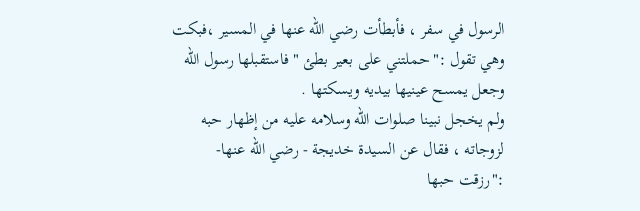الرسول في سفر ، فأبطأت رضي الله عنها في المسير ،فبكت وهي تقول :"حملتني على بعير بطئ " فاستقبلها رسول الله وجعل يمسح عينيها بيديه ويسكتها .
ولم يخجل نبينا صلوات الله وسلامه عليه من إظهار حبه لزوجاته ، فقال عن السيدة خديجة - رضي الله عنها- :"رزقت حبها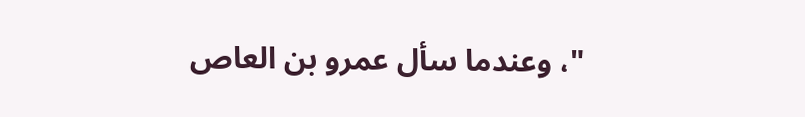"، وعندما سأل عمرو بن العاص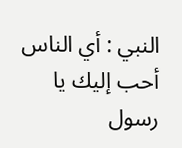النبي : أي الناس أحب إليك يا رسول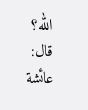الله؟ قال: عائشة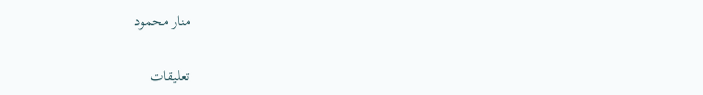منار محمود

تعليقات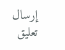إرسال تعليق